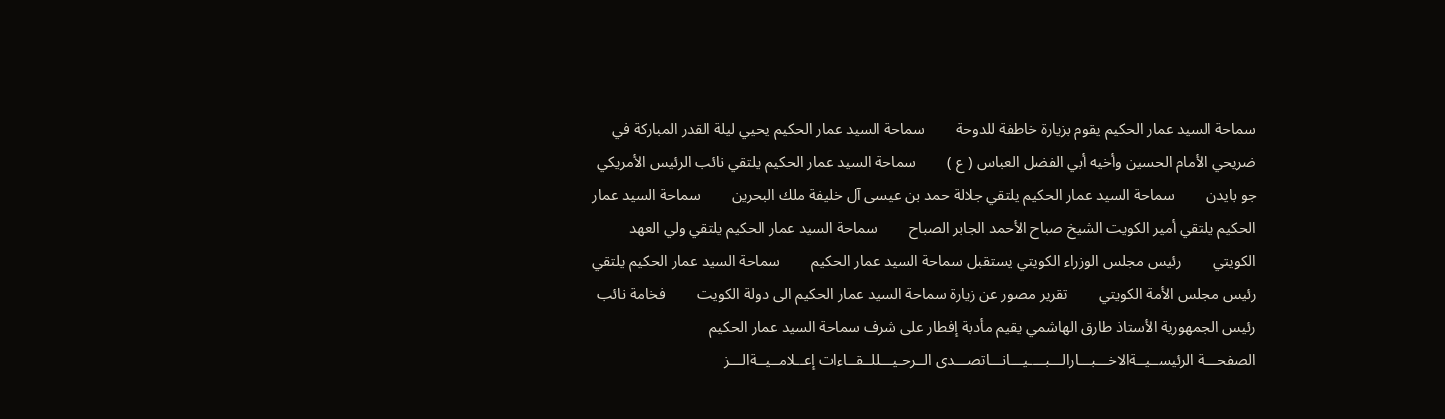سماحة السيد عمار الحكيم يقوم بزيارة خاطفة للدوحة        سماحة السيد عمار الحكيم يحيي ليلة القدر المباركة في ضريحي الأمام الحسين وأخيه أبي الفضل العباس ( ع )        سماحة السيد عمار الحكيم يلتقي نائب الرئيس الأمريكي جو بايدن        سماحة السيد عمار الحكيم يلتقي جلالة حمد بن عيسى آل خليفة ملك البحرين        سماحة السيد عمار الحكيم يلتقي أمير الكويت الشيخ صباح الأحمد الجابر الصباح        سماحة السيد عمار الحكيم يلتقي ولي العهد الكويتي        رئيس مجلس الوزراء الكويتي يستقبل سماحة السيد عمار الحكيم        سماحة السيد عمار الحكيم يلتقي رئيس مجلس الأمة الكويتي        تقرير مصور عن زيارة سماحة السيد عمار الحكيم الى دولة الكويت        فخامة نائب رئيس الجمهورية الأستاذ طارق الهاشمي يقيم مأدبة إفطار على شرف سماحة السيد عمار الحكيم
الصفحـــة الرئيســيــةالاخـــبـــارالـــبــــيـــانـــاتصـــدى الــرحـيـــللــقــاءات إعــلامــيــةالـــز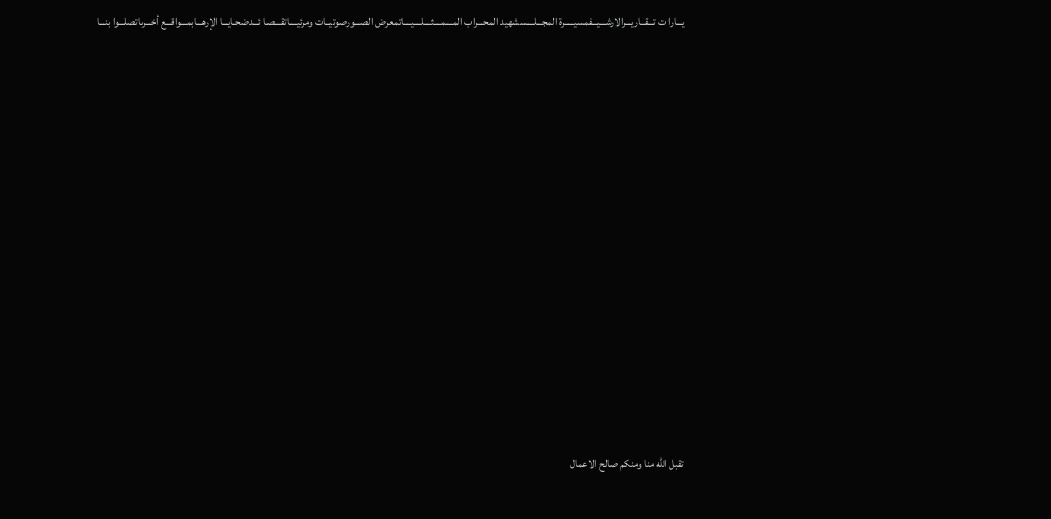يـــارا ت تـــقــاريـــرالارشـــيـــفمسيـــــرة المجـــلــــسشهيد المحـــراب المــــمــــثــــلــــيــــاتمعرض الصـــورصوتيــات ومرئيــــاتقـــصـا ئـــدضحـايـــا الإرهـــابمـــواقـــع أخـــرىاتصلـــوا بنـــا
















تقبل الله منا ومنكم صالح الاعمال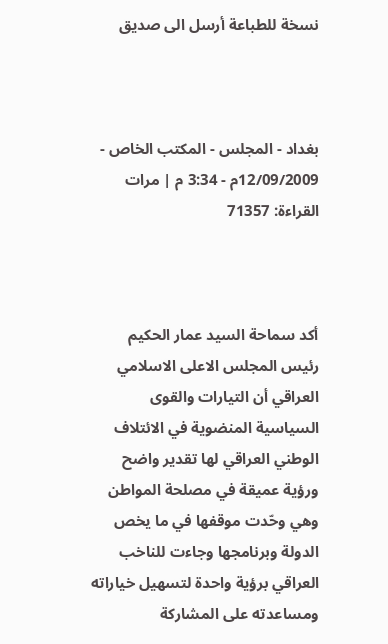نسخة للطباعة أرسل الى صديق



بغداد - المجلس - المكتب الخاص - 12/09/2009م - 3:34 م | مرات القراءة: 71357



أكد سماحة السيد عمار الحكيم رئيس المجلس الاعلى الاسلامي العراقي أن التيارات والقوى السياسية المنضوية في الائتلاف الوطني العراقي لها تقدير واضح ورؤية عميقة في مصلحة المواطن وهي وحّدت موقفها في ما يخص الدولة وبرنامجها وجاءت للناخب العراقي برؤية واحدة لتسهيل خياراته ومساعدته على المشاركة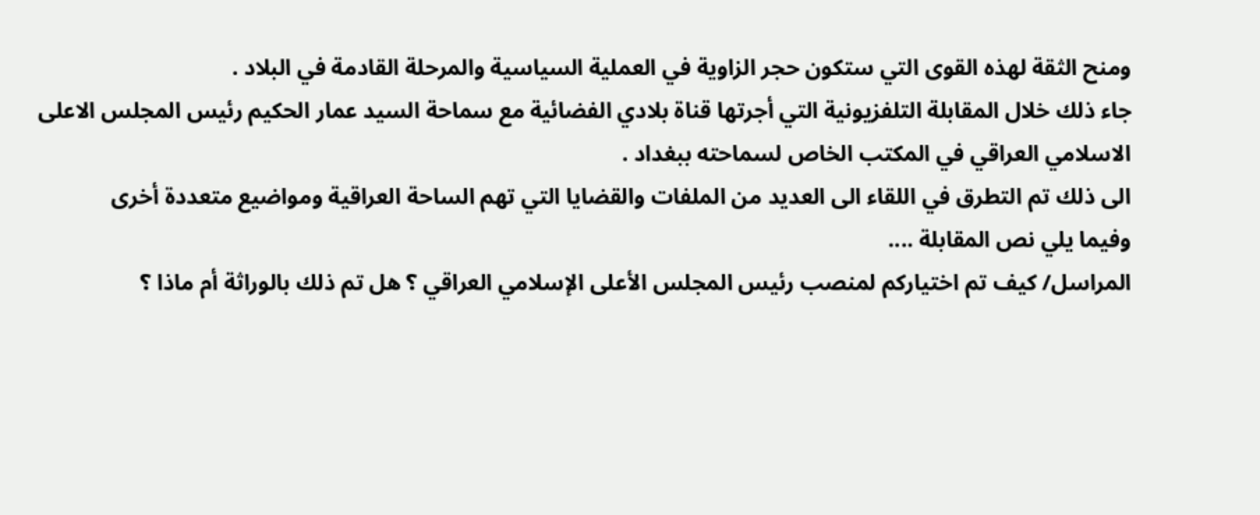ومنح الثقة لهذه القوى التي ستكون حجر الزاوية في العملية السياسية والمرحلة القادمة في البلاد .
جاء ذلك خلال المقابلة التلفزيونية التي أجرتها قناة بلادي الفضائية مع سماحة السيد عمار الحكيم رئيس المجلس الاعلى الاسلامي العراقي في المكتب الخاص لسماحته ببغداد .
الى ذلك تم التطرق في اللقاء الى العديد من الملفات والقضايا التي تهم الساحة العراقية ومواضيع متعددة أخرى
وفيما يلي نص المقابلة ....
المراسل/ كيف تم اختياركم لمنصب رئيس المجلس الأعلى الإسلامي العراقي ؟ هل تم ذلك بالوراثة أم ماذا ؟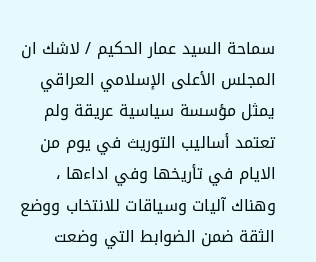سماحة السيد عمار الحكيم / لاشك ان المجلس الأعلى الإسلامي العراقي يمثل مؤسسة سياسية عريقة ولم تعتمد أساليب التوريث في يوم من الايام في تأريخها وفي اداءها ، وهناك آليات وسياقات للانتخاب ووضع الثقة ضمن الضوابط التي وضعت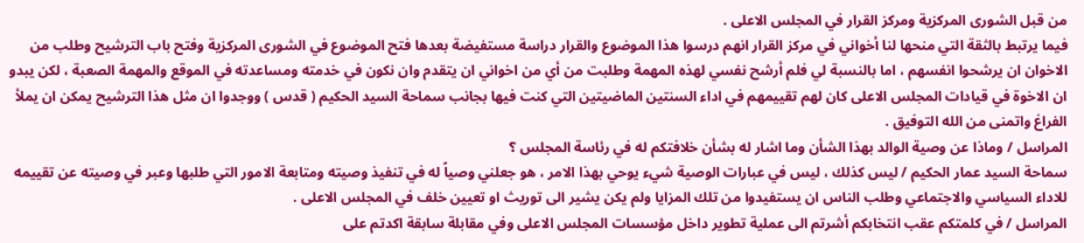من قبل الشورى المركزية ومركز القرار في المجلس الاعلى .
فيما يرتبط بالثقة التي منحها لنا أخواني في مركز القرار انهم درسوا هذا الموضوع والقرار دراسة مستفيضة بعدها فتح الموضوع في الشورى المركزية وفتح باب الترشيح وطلب من الاخوان ان يرشحوا انفسهم ، اما بالنسبة لي فلم أرشح نفسي لهذه المهمة وطلبت من أي من اخواني ان يتقدم وان نكون في خدمته ومساعدته في الموقع والمهمة الصعبة ، لكن يبدو ان الاخوة في قيادات المجلس الاعلى كان لهم تقييمهم في اداء السنتين الماضيتين التي كنت فيها بجانب سماحة السيد الحكيم ( قدس ) ووجدوا ان مثل هذا الترشيح يمكن ان يملأ الفراغ واتمنى من الله التوفيق .
المراسل / وماذا عن وصية الوالد بهذا الشأن وما اشار له بشأن خلافتكم له في رئاسة المجلس ؟
سماحة السيد عمار الحكيم / ليس كذلك ، ليس في عبارات الوصية شيء يوحي بهذا الامر ، هو جعلني وصياً له في تنفيذ وصيته ومتابعة الامور التي طلبها وعبر في وصيته عن تقييمه للاداء السياسي والاجتماعي وطلب الناس ان يستفيدوا من تلك المزايا ولم يكن يشير الى توريث او تعيين خلف في المجلس الاعلى .
المراسل / في كلمتكم عقب انتخابكم أشرتم الى عملية تطوير داخل مؤسسات المجلس الاعلى وفي مقابلة سابقة اكدتم على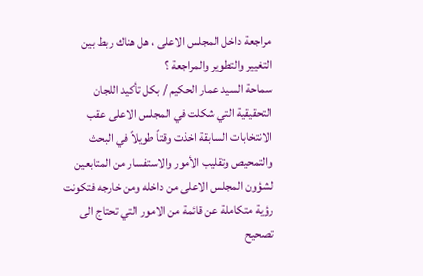مراجعة داخل المجلس الاعلى ، هل هناك ربط بين التغيير والتطوير والمراجعة ؟
سماحة السيد عمار الحكيم / بكل تأكيد اللجان التحقيقية التي شكلت في المجلس الاعلى عقب الانتخابات السابقة اخذت وقتاً طويلاً في البحث والتمحيص وتقليب الأمور والاستفسار من المتابعين لشؤون المجلس الاعلى من داخله ومن خارجه فتكونت رؤية متكاملة عن قائمة من الامور التي تحتاج الى تصحيح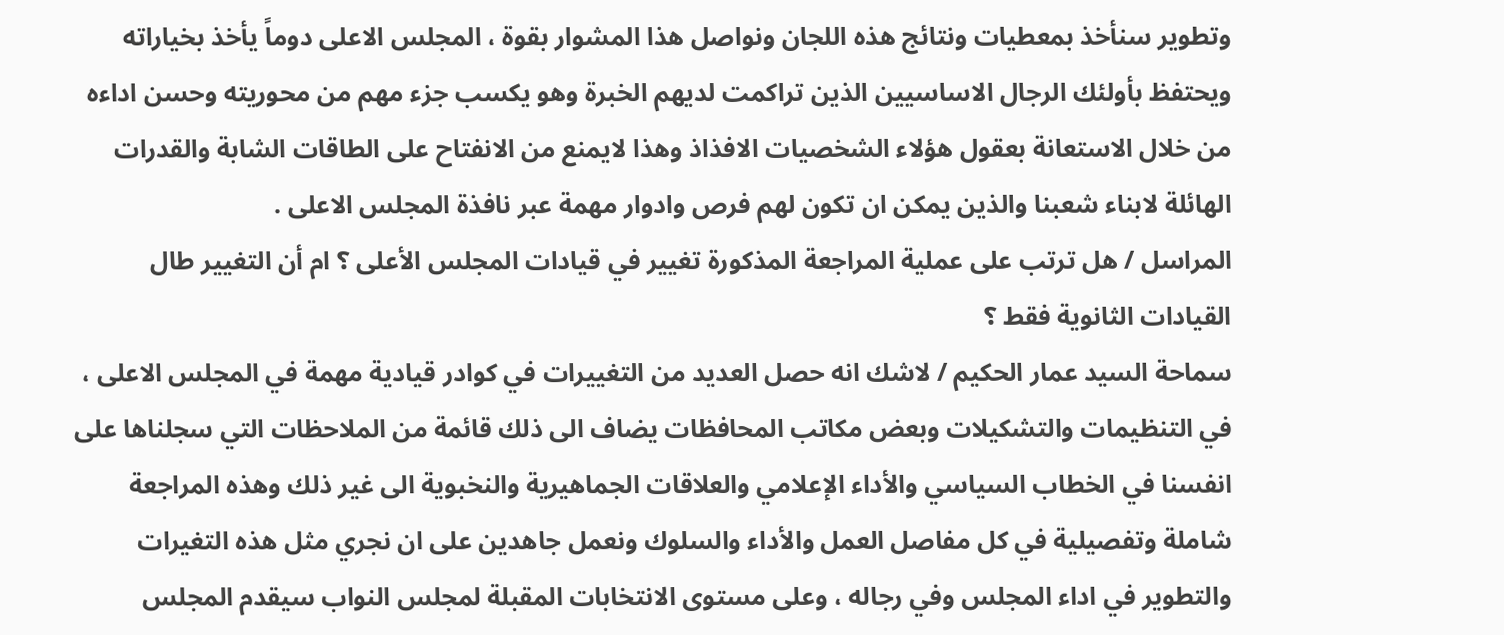وتطوير سنأخذ بمعطيات ونتائج هذه اللجان ونواصل هذا المشوار بقوة ، المجلس الاعلى دوماً يأخذ بخياراته ويحتفظ بأولئك الرجال الاساسيين الذين تراكمت لديهم الخبرة وهو يكسب جزء مهم من محوريته وحسن اداءه من خلال الاستعانة بعقول هؤلاء الشخصيات الافذاذ وهذا لايمنع من الانفتاح على الطاقات الشابة والقدرات الهائلة لابناء شعبنا والذين يمكن ان تكون لهم فرص وادوار مهمة عبر نافذة المجلس الاعلى .
المراسل / هل ترتب على عملية المراجعة المذكورة تغيير في قيادات المجلس الأعلى ؟ ام أن التغيير طال  القيادات الثانوية فقط ؟
سماحة السيد عمار الحكيم / لاشك انه حصل العديد من التغييرات في كوادر قيادية مهمة في المجلس الاعلى ، في التنظيمات والتشكيلات وبعض مكاتب المحافظات يضاف الى ذلك قائمة من الملاحظات التي سجلناها على انفسنا في الخطاب السياسي والأداء الإعلامي والعلاقات الجماهيرية والنخبوية الى غير ذلك وهذه المراجعة شاملة وتفصيلية في كل مفاصل العمل والأداء والسلوك ونعمل جاهدين على ان نجري مثل هذه التغيرات والتطوير في اداء المجلس وفي رجاله ، وعلى مستوى الانتخابات المقبلة لمجلس النواب سيقدم المجلس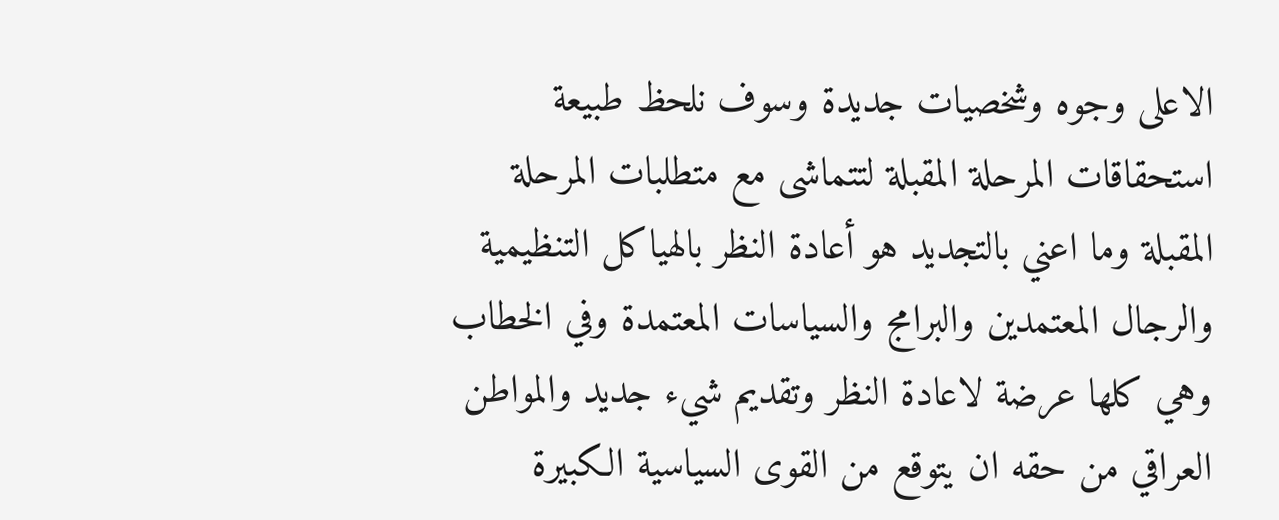الاعلى وجوه وشخصيات جديدة وسوف نلحظ طبيعة استحقاقات المرحلة المقبلة لتتماشى مع متطلبات المرحلة المقبلة وما اعني بالتجديد هو أعادة النظر بالهياكل التنظيمية والرجال المعتمدين والبرامج والسياسات المعتمدة وفي الخطاب وهي كلها عرضة لاعادة النظر وتقديم شيء جديد والمواطن العراقي من حقه ان يتوقع من القوى السياسية الكبيرة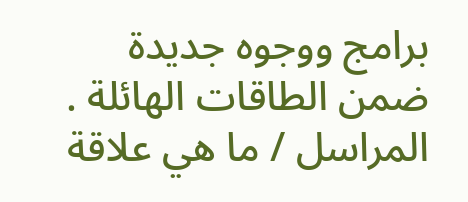برامج ووجوه جديدة ضمن الطاقات الهائلة .
المراسل / ما هي علاقة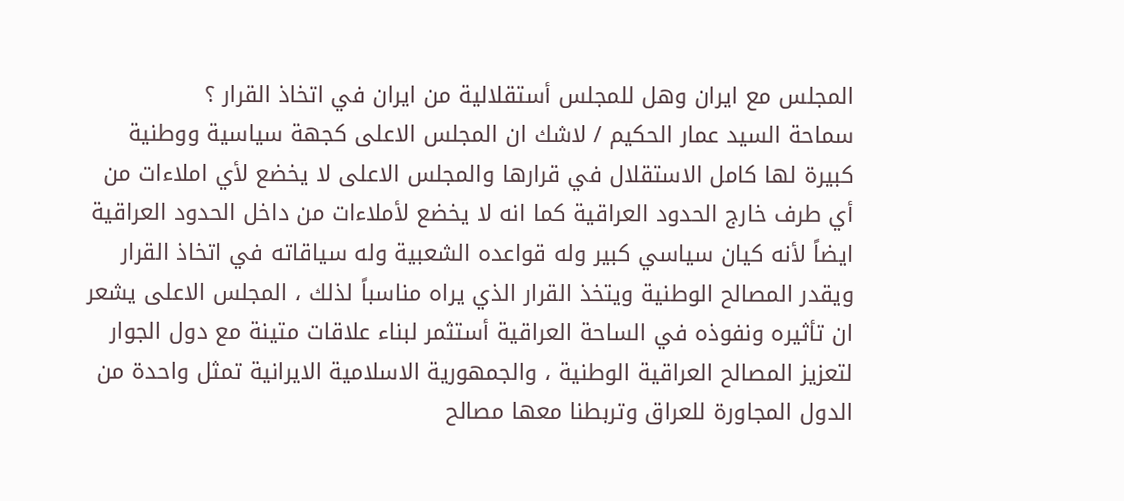المجلس مع ايران وهل للمجلس أستقلالية من ايران في اتخاذ القرار ؟
سماحة السيد عمار الحكيم / لاشك ان المجلس الاعلى كجهة سياسية ووطنية كبيرة لها كامل الاستقلال في قرارها والمجلس الاعلى لا يخضع لأي املاءات من أي طرف خارج الحدود العراقية كما انه لا يخضع لأملاءات من داخل الحدود العراقية ايضاً لأنه كيان سياسي كبير وله قواعده الشعبية وله سياقاته في اتخاذ القرار ويقدر المصالح الوطنية ويتخذ القرار الذي يراه مناسباً لذلك ، المجلس الاعلى يشعر ان تأثيره ونفوذه في الساحة العراقية أستثمر لبناء علاقات متينة مع دول الجوار لتعزيز المصالح العراقية الوطنية ، والجمهورية الاسلامية الايرانية تمثل واحدة من الدول المجاورة للعراق وتربطنا معها مصالح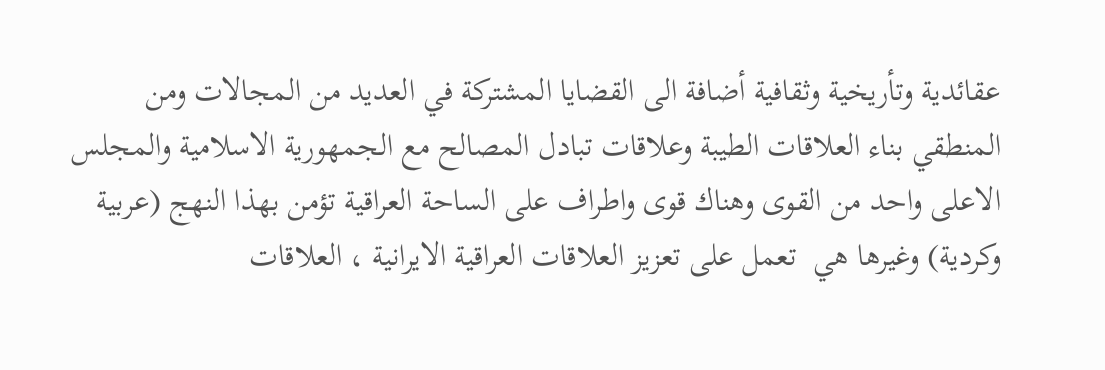عقائدية وتأريخية وثقافية أضافة الى القضايا المشتركة في العديد من المجالات ومن المنطقي بناء العلاقات الطيبة وعلاقات تبادل المصالح مع الجمهورية الاسلامية والمجلس الاعلى واحد من القوى وهناك قوى واطراف على الساحة العراقية تؤمن بهذا النهج (عربية وكردية) وغيرها هي  تعمل على تعزيز العلاقات العراقية الايرانية ، العلاقات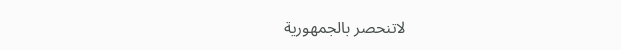لاتنحصر بالجمهورية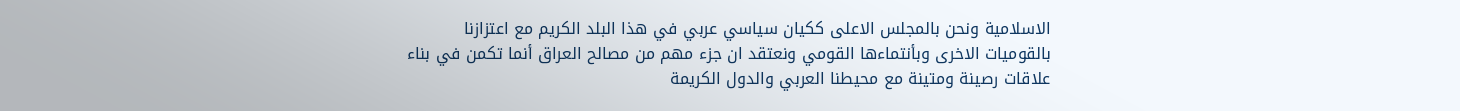الاسلامية ونحن بالمجلس الاعلى ككيان سياسي عربي في هذا البلد الكريم مع اعتزازنا بالقوميات الاخرى وبأنتماءها القومي ونعتقد ان جزء مهم من مصالح العراق أنما تكمن في بناء علاقات رصينة ومتينة مع محيطنا العربي والدول الكريمة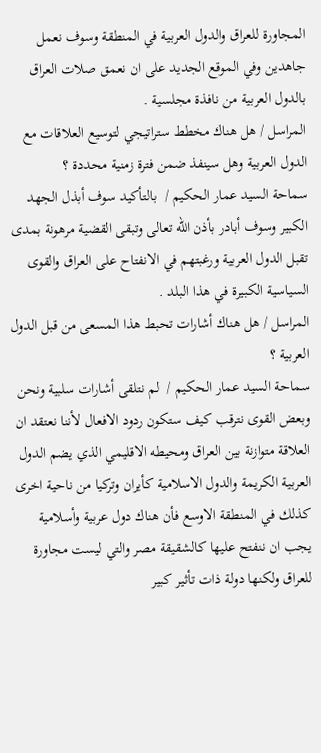المجاورة للعراق والدول العربية في المنطقة وسوف نعمل جاهدين وفي الموقع الجديد على ان نعمق صلات العراق بالدول العربية من نافذة مجلسية .
المراسل / هل هناك مخطط ستراتيجي لتوسيع العلاقات مع الدول العربية وهل سينفذ ضمن فترة زمنية محددة ؟
سماحة السيد عمار الحكيم /  بالتأكيد سوف أبذل الجهد الكبير وسوف أبادر بأذن الله تعالى وتبقى القضية مرهونة بمدى تقبل الدول العربية ورغبتهم في الانفتاح على العراق والقوى السياسية الكبيرة في هذا البلد .
المراسل / هل هناك أشارات تحبط هذا المسعى من قبل الدول العربية ؟
سماحة السيد عمار الحكيم /  لم نتلقى أشارات سلبية ونحن وبعض القوى نترقب كيف ستكون ردود الافعال لأننا نعتقد ان العلاقة متوازنة بين العراق ومحيطه الاقليمي الذي يضم الدول العربية الكريمة والدول الاسلامية كأيران وتركيا من ناحية اخرى كذلك في المنطقة الاوسع فأن هناك دول عربية وأسلامية يجب ان ننفتح عليها كالشقيقة مصر والتي ليست مجاورة للعراق ولكنها دولة ذات تأثير كبير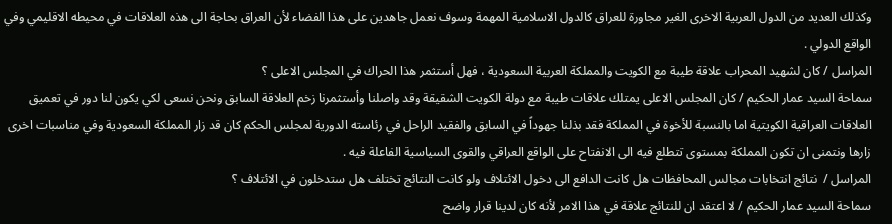وكذلك العديد من الدول العربية الاخرى الغير مجاورة للعراق كالدول الاسلامية المهمة وسوف نعمل جاهدين على هذا الفضاء لأن العراق بحاجة الى هذه العلاقات في محيطه الاقليمي وفي الواقع الدولي .
المراسل / كان لشهيد المحراب علاقة طيبة مع الكويت والمملكة العربية السعودية ، فهل أستثمر هذا الحراك في المجلس الاعلى ؟
سماحة السيد عمار الحكيم / كان المجلس الاعلى يمتلك علاقات طيبة مع دولة الكويت الشقيقة وقد واصلنا وأستثمرنا زخم العلاقة السابق ونحن نسعى لكي يكون لنا دور في تعميق العلاقات العراقية الكويتية اما بالنسبة للأخوة في المملكة فقد بذلنا جهوداً في السابق والفقيد الراحل في رئاسته الدورية لمجلس الحكم كان قد زار المملكة السعودية وفي مناسبات اخرى زارها ونتمنى ان تكون المملكة بمستوى تتطلع فيه الى الانفتاح على الواقع العراقي والقوى السياسية الفاعلة فيه .
المراسل /  نتائج انتخابات مجالس المحافظات هل كانت الدافع الى دخول الائتلاف ولو كانت النتائج تختلف هل ستدخلون في الائتلاف ؟
سماحة السيد عمار الحكيم / لا اعتقد ان للنتائج علاقة في هذا الامر لأنه كان لدينا قرار واضح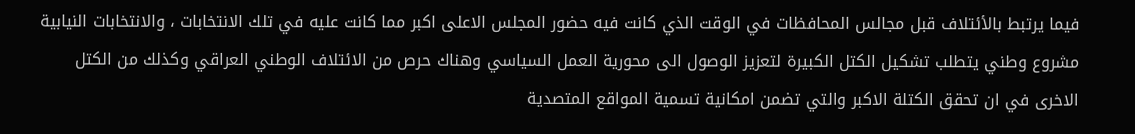فيما يرتبط بالأئتلاف قبل مجالس المحافظات في الوقت الذي كانت فيه حضور المجلس الاعلى اكبر مما كانت عليه في تلك الانتخابات ، والانتخابات النيابية مشروع وطني يتطلب تشكيل الكتل الكبيرة لتعزيز الوصول الى محورية العمل السياسي وهناك حرص من الائتلاف الوطني العراقي وكذلك من الكتل الاخرى في ان تحقق الكتلة الاكبر والتي تضمن امكانية تسمية المواقع المتصدية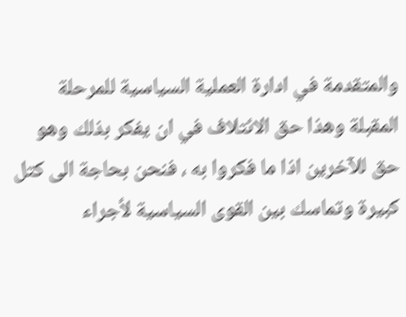والمتقدمة في ادارة العملية السياسية للمرحلة المقبلة وهذا حق الائتلاف في ان يفكر بذلك وهو حق للآخرين اذا ما فكروا به ، فنحن بحاجة الى كتل كبيرة وتماسك بين القوى السياسية لأجراء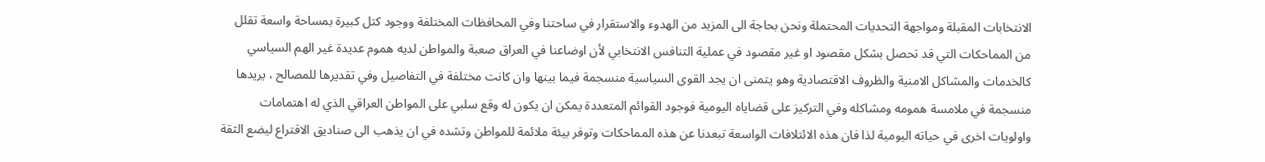الانتخابات المقبلة ومواجهة التحديات المحتملة ونحن بحاجة الى المزيد من الهدوء والاستقرار في ساحتنا وفي المحافظات المختلفة ووجود كتل كبيرة بمساحة واسعة تقلل من المماحكات التي قد تحصل بشكل مقصود او غير مقصود في عملية التنافس الانتخابي لأن اوضاعنا في العراق صعبة والمواطن لديه هموم عديدة غير الهم السياسي كالخدمات والمشاكل الامنية والظروف الاقتصادية وهو يتمنى ان يجد القوى السياسية منسجمة فيما بينها وان كانت مختلفة في التفاصيل وفي تقديرها للمصالح ، يريدها منسجمة في ملامسة همومه ومشاكله وفي التركيز على قضاياه اليومية فوجود القوائم المتعددة يمكن ان يكون له وقع سلبي على المواطن العراقي الذي له اهتمامات واولويات اخرى في حياته اليومية لذا فان هذه الائتلافات الواسعة تبعدنا عن هذه المماحكات وتوفر بيئة ملائمة للمواطن وتشده في ان يذهب الى صناديق الاقتراع ليضع الثقة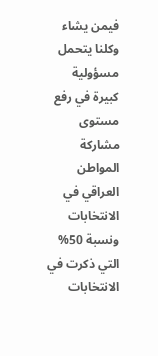فيمن يشاء وكلنا يتحمل مسؤولية كبيرة في رفع مستوى مشاركة المواطن العراقي في الانتخابات ونسبة 50% التي ذكرت في الانتخابات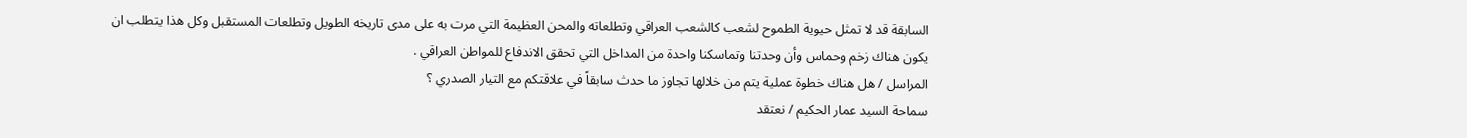السابقة قد لا تمثل حيوية الطموح لشعب كالشعب العراقي وتطلعاته والمحن العظيمة التي مرت به على مدى تاريخه الطويل وتطلعات المستقبل وكل هذا يتطلب ان يكون هناك زخم وحماس وأن وحدتنا وتماسكنا واحدة من المداخل التي تحقق الاندفاع للمواطن العراقي .
المراسل / هل هناك خطوة عملية يتم من خلالها تجاوز ما حدث سابقاً في علاقتكم مع التيار الصدري ؟
سماحة السيد عمار الحكيم / نعتقد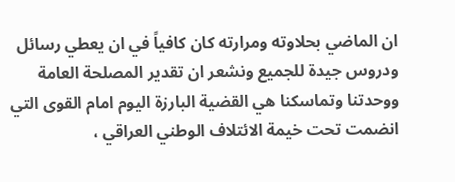ان الماضي بحلاوته ومرارته كان كافياً في ان يعطي رسائل ودروس جيدة للجميع ونشعر ان تقدير المصلحة العامة ووحدتنا وتماسكنا هي القضية البارزة اليوم امام القوى التي انضمت تحت خيمة الائتلاف الوطني العراقي ،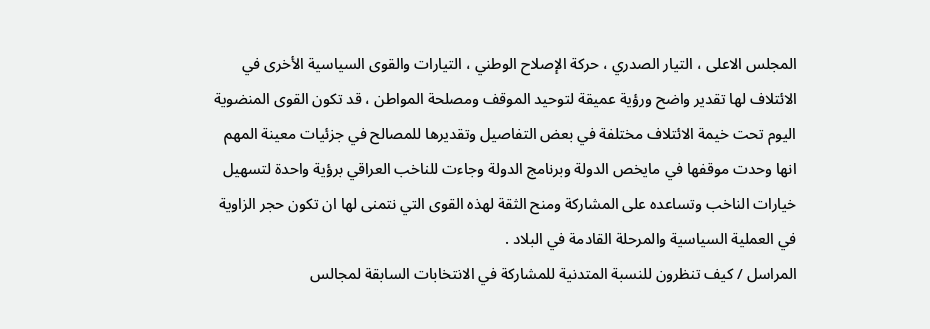المجلس الاعلى ، التيار الصدري ، حركة الإصلاح الوطني ، التيارات والقوى السياسية الأخرى في الائتلاف لها تقدير واضح ورؤية عميقة لتوحيد الموقف ومصلحة المواطن ، قد تكون القوى المنضوية اليوم تحت خيمة الائتلاف مختلفة في بعض التفاصيل وتقديرها للمصالح في جزئيات معينة المهم انها وحدت موقفها في مايخص الدولة وبرنامج الدولة وجاءت للناخب العراقي برؤية واحدة لتسهيل خيارات الناخب وتساعده على المشاركة ومنح الثقة لهذه القوى التي نتمنى لها ان تكون حجر الزاوية في العملية السياسية والمرحلة القادمة في البلاد .
المراسل / كيف تنظرون للنسبة المتدنية للمشاركة في الانتخابات السابقة لمجالس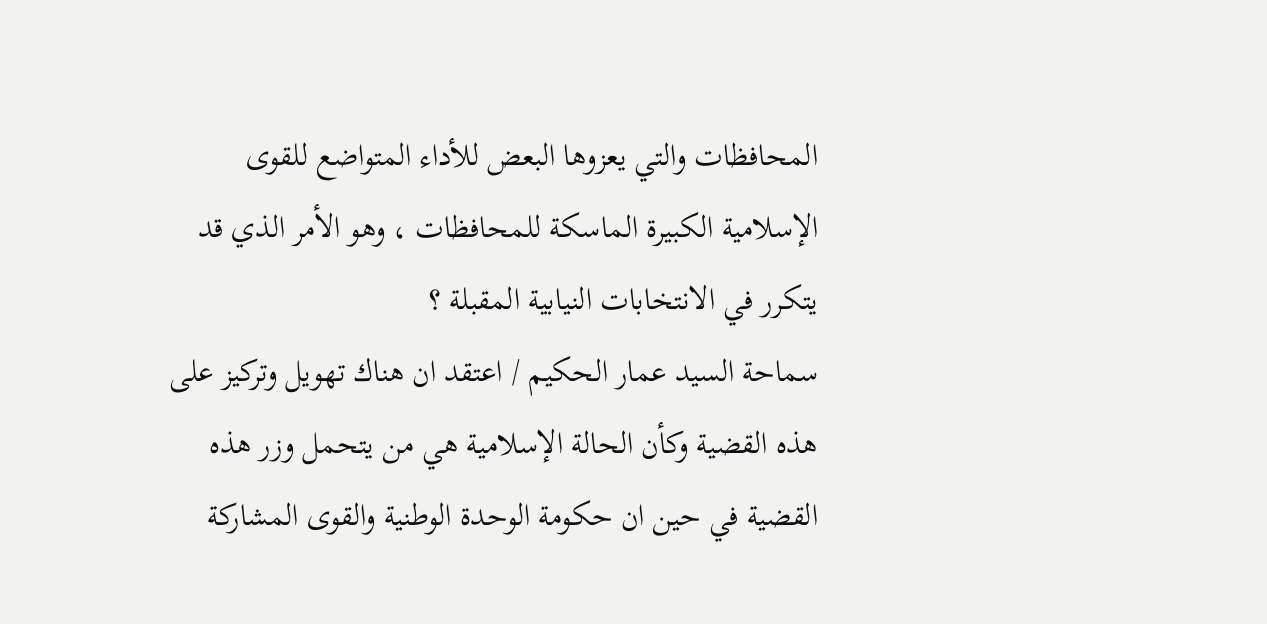المحافظات والتي يعزوها البعض للأداء المتواضع للقوى الإسلامية الكبيرة الماسكة للمحافظات ، وهو الأمر الذي قد يتكرر في الانتخابات النيابية المقبلة ؟
سماحة السيد عمار الحكيم / اعتقد ان هناك تهويل وتركيز على هذه القضية وكأن الحالة الإسلامية هي من يتحمل وزر هذه القضية في حين ان حكومة الوحدة الوطنية والقوى المشاركة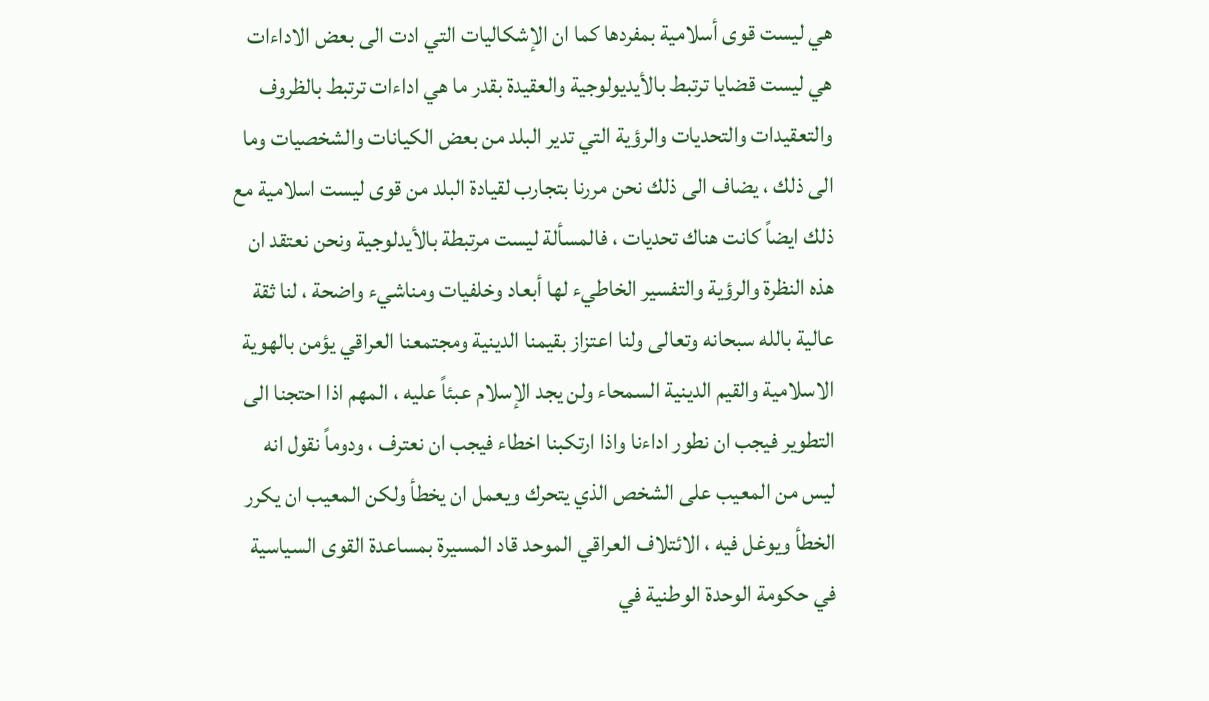هي ليست قوى أسلامية بمفردها كما ان الإشكاليات التي ادت الى بعض الاداءات هي ليست قضايا ترتبط بالأيديولوجية والعقيدة بقدر ما هي اداءات ترتبط بالظروف والتعقيدات والتحديات والرؤية التي تدير البلد من بعض الكيانات والشخصيات وما الى ذلك ، يضاف الى ذلك نحن مررنا بتجارب لقيادة البلد من قوى ليست اسلامية مع ذلك ايضاً كانت هناك تحديات ، فالمسألة ليست مرتبطة بالأيدلوجية ونحن نعتقد ان هذه النظرة والرؤية والتفسير الخاطيء لها أبعاد وخلفيات ومناشيء واضحة ، لنا ثقة عالية بالله سبحانه وتعالى ولنا اعتزاز بقيمنا الدينية ومجتمعنا العراقي يؤمن بالهوية الاسلامية والقيم الدينية السمحاء ولن يجد الإسلام عبئاً عليه ، المهم اذا احتجنا الى التطوير فيجب ان نطور اداءنا واذا ارتكبنا اخطاء فيجب ان نعترف ، ودوماً نقول انه ليس من المعيب على الشخص الذي يتحرك ويعمل ان يخطأ ولكن المعيب ان يكرر الخطأ ويوغل فيه ، الائتلاف العراقي الموحد قاد المسيرة بمساعدة القوى السياسية في حكومة الوحدة الوطنية في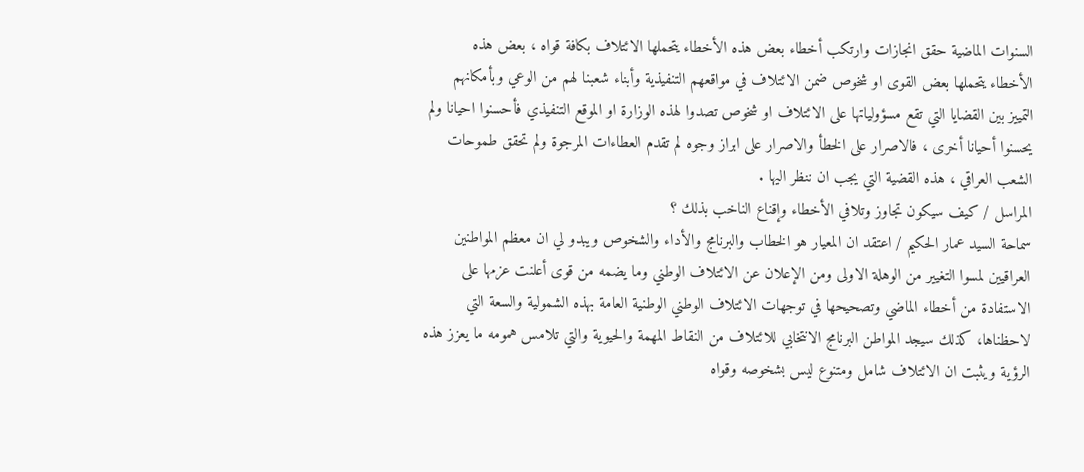السنوات الماضية حقق انجازات وارتكب أخطاء بعض هذه الأخطاء يتحملها الائتلاف بكافة قواه ، بعض هذه الأخطاء يتحملها بعض القوى او شخوص ضمن الائتلاف في مواقعهم التنفيذية وأبناء شعبنا لهم من الوعي وبأمكانهم التمييز بين القضايا التي تقع مسؤولياتها على الائتلاف او شخوص تصدوا لهذه الوزارة او الموقع التنفيذي فأحسنوا احيانا ولم يحسنوا أحيانا أخرى ، فالاصرار على الخطأ والاصرار على ابراز وجوه لم تقدم العطاءات المرجوة ولم تحقق طموحات الشعب العراقي ، هذه القضية التي يجب ان ننظر اليها .
المراسل / كيف سيكون تجاوز وتلافي الأخطاء وإقناع الناخب بذلك ؟
سماحة السيد عمار الحكيم / اعتقد ان المعيار هو الخطاب والبرنامج والأداء والشخوص ويبدو لي ان معظم المواطنين  العراقيين لمسوا التغيير من الوهلة الاولى ومن الإعلان عن الائتلاف الوطني وما يضمه من قوى أعلنت عزمها على الاستفادة من أخطاء الماضي وتصحيحها في توجهات الائتلاف الوطني الوطنية العامة بهذه الشمولية والسعة التي لاحظناها، كذلك سيجد المواطن البرنامج الانتخابي للائتلاف من النقاط المهمة والحيوية والتي تلامس همومه ما يعزز هذه الرؤية ويثبت ان الائتلاف شامل ومتنوع ليس بشخوصه وقواه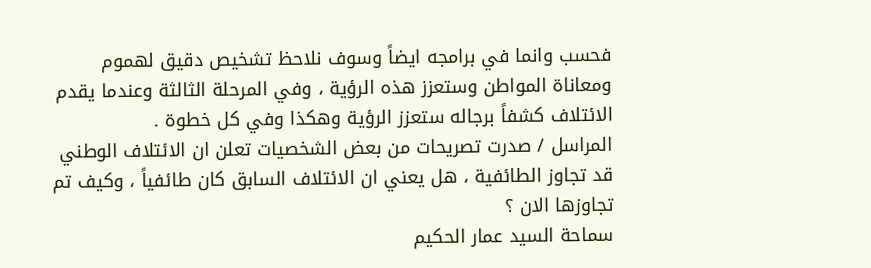فحسب وانما في برامجه ايضاً وسوف نلاحظ تشخيص دقيق لهموم ومعاناة المواطن وستعزز هذه الرؤية ، وفي المرحلة الثالثة وعندما يقدم الائتلاف كشفاً برجاله ستعزز الرؤية وهكذا وفي كل خطوة .
المراسل / صدرت تصريحات من بعض الشخصيات تعلن ان الائتلاف الوطني قد تجاوز الطائفية ، هل يعني ان الائتلاف السابق كان طائفياً ، وكيف تم تجاوزها الان ؟
سماحة السيد عمار الحكيم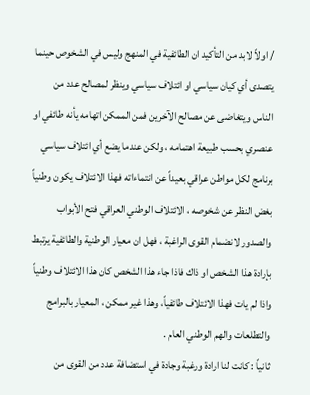/ اولاً لابد من التأكيد ان الطائفية في المنهج وليس في الشخوص حينما يتصدى أي كيان سياسي او ائتلاف سياسي وينظر لمصالح عدد من الناس ويتغاضى عن مصالح الآخرين فمن الممكن اتهامه يأنه طائفي او عنصري بحسب طبيعة اهتمامه ، ولكن عندما يضع أي ائتلاف سياسي برنامج لكل مواطن عراقي بعيداً عن انتماءاته فهذا الائتلاف يكون وطنياً بغض النظر عن شخوصه ، الائتلاف الوطني العراقي فتح الأبواب والصدور لانضمام القوى الراغبة ، فهل ان معيار الوطنية والطائفية يرتبط بإرادة هذا الشخص او ذاك فاذا جاء هذا الشخص كان هذا الائتلاف وطنياً واذا لم يات فهذا الائتلاف طائفياً، وهذا غير ممكن ، المعيار بالبرامج والتطلعات والهم الوطني العام .
ثانياً : كانت لنا ارادة ورغبة وجادة في استضافة عدد من القوى من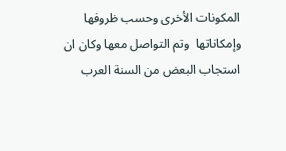المكونات الأخرى وحسب ظروفها وإمكاناتها  وتم التواصل معها وكان ان استجاب البعض من السنة العرب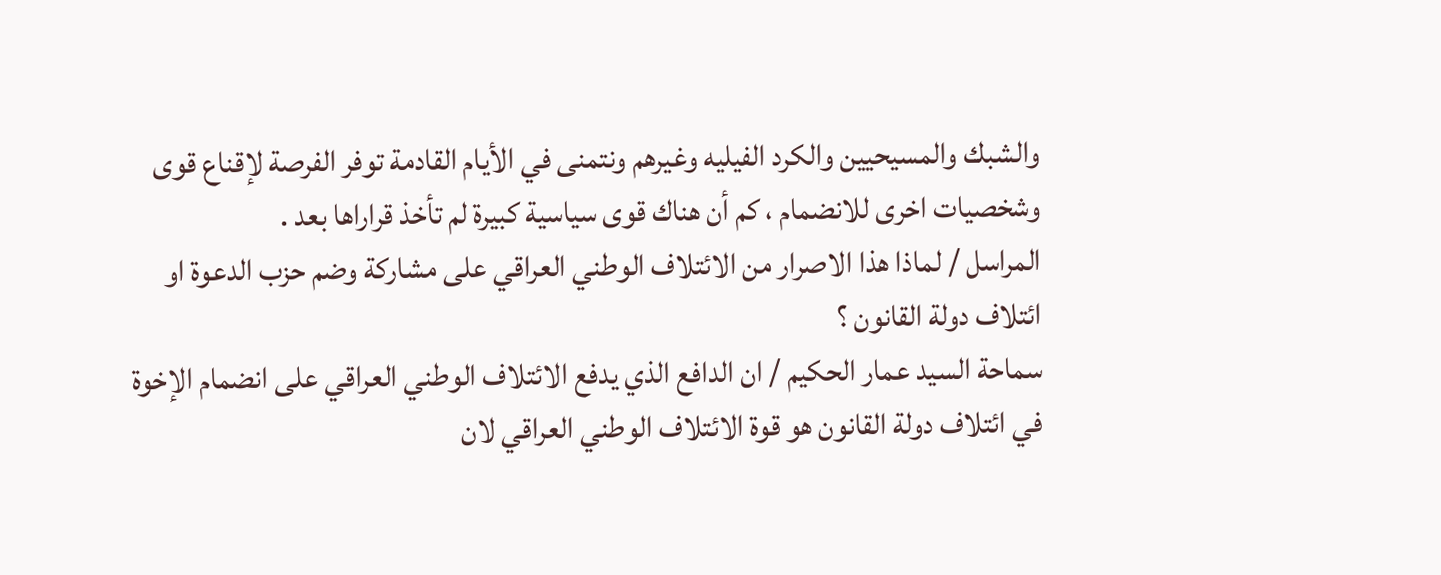والشبك والمسيحيين والكرد الفيليه وغيرهم ونتمنى في الأيام القادمة توفر الفرصة لإقناع قوى وشخصيات اخرى للانضمام ، كم أن هناك قوى سياسية كبيرة لم تأخذ قراراها بعد .
المراسل / لماذا هذا الاصرار من الائتلاف الوطني العراقي على مشاركة وضم حزب الدعوة او ائتلاف دولة القانون ؟
سماحة السيد عمار الحكيم / ان الدافع الذي يدفع الائتلاف الوطني العراقي على انضمام الإخوة في ائتلاف دولة القانون هو قوة الائتلاف الوطني العراقي لان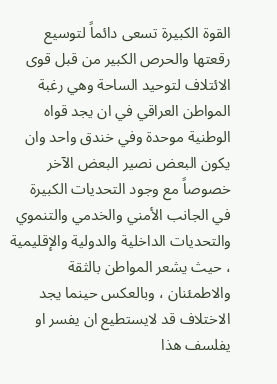القوة الكبيرة تسعى دائماً لتوسيع رقعتها والحرص الكبير من قبل قوى الائتلاف لتوحيد الساحة وهي رغبة المواطن العراقي في ان يجد قواه الوطنية موحدة وفي خندق واحد وان يكون البعض نصير البعض الآخر خصوصاً مع وجود التحديات الكبيرة في الجانب الأمني والخدمي والتنموي والتحديات الداخلية والدولية والإقليمية ، حيث يشعر المواطن بالثقة والاطمئنان ، وبالعكس حينما يجد الاختلاف قد لايستطيع ان يفسر او يفلسف هذا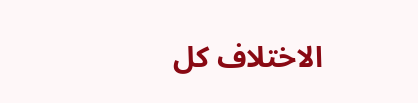الاختلاف كل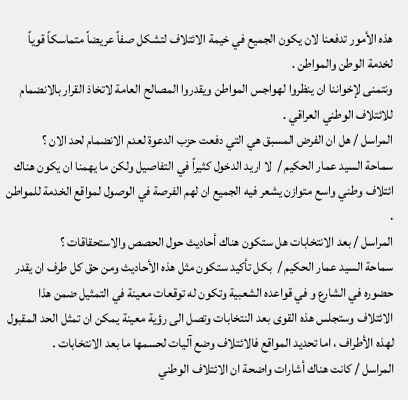هذه الأمور تدفعنا لان يكون الجميع في خيمة الائتلاف لتشكل صفاً عريضاً متماسكاً قوياً لخدمة الوطن والمواطن .
ونتمنى لإخواننا ان ينظروا لهواجس المواطن ويقدروا المصالح العامة لاتخاذ القرار بالانضمام للائتلاف الوطني العراقي .
المراسل / هل ان الفرض المسبق هي التي دفعت حزب الدعوة لعدم الانضمام لحد الان ؟
سماحة السيد عمار الحكيم /  لا اريد الدخول كثيراً في التفاصيل ولكن ما يهمنا ان يكون هناك ائتلاف وطني واسع متوازن يشعر فيه الجميع ان لهم الفرصة في الوصول لمواقع الخدمة للمواطن .
المراسل / بعد الانتخابات هل ستكون هناك أحاديث حول الحصص والاستحقاقات ؟
سماحة السيد عمار الحكيم /  بكل تأكيد ستكون مثل هذه الأحاديث ومن حق كل طرف ان يقدر حضوره في الشارع و في قواعده الشعبية وتكون له توقعات معينة في التمثيل ضمن هذا الائتلاف وستجلس هذه القوى بعد النتخابات وتصل الى رؤية معينة يمكن ان تمثل الحد المقبول لهذه الأطراف ، اما تحديد المواقع فالائتلاف وضع آليات لحسمها ما بعد الانتخابات .
المراسل / كانت هناك أشارات واضحة ان الائتلاف الوطني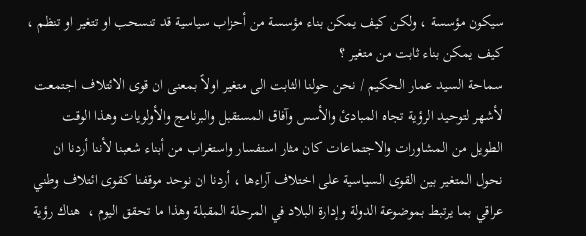سيكون مؤسسة ، ولكن كيف يمكن بناء مؤسسة من أحزاب سياسية قد تنسحب او تتغير او تنظم ، كيف يمكن بناء ثابت من متغير ؟
سماحة السيد عمار الحكيم / نحن حولنا الثابت الى متغير اولاً بمعنى ان قوى الائتلاف اجتمعت لأشهر لتوحيد الرؤية تجاه المبادئ والأسس وآفاق المستقبل والبرنامج والأولويات وهذا الوقت الطويل من المشاورات والاجتماعات كان مثار استفسار واستغراب من أبناء شعبنا لأننا أردنا ان نحول المتغير بين القوى السياسية على اختلاف آراءها ، أردنا ان نوحد موقفنا كقوى ائتلاف وطني عراقي بما يرتبط بموضوعة الدولة وإدارة البلاد في المرحلة المقبلة وهذا ما تحقق اليوم ،  هناك رؤية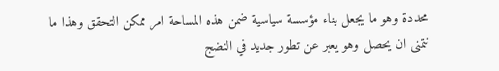محددة وهو ما يجعل بناء مؤسسة سياسية ضمن هذه المساحة امر ممكن التحقق وهذا ما نتمنى ان يحصل وهو يعبر عن تطور جديد في النضج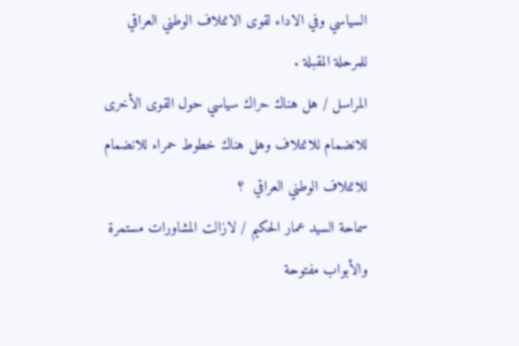السياسي وفي الاداء لقوى الائتلاف الوطني العراقي للمرحلة المقبلة .
المراسل / هل هناك حراك سياسي حول القوى الأخرى للانضمام للائتلاف وهل هناك خطوط حمراء للانضمام للائتلاف الوطني العراقي  ؟
سماحة السيد عمار الحكيم / لازالت المشاورات مستمرة والأبواب مفتوحة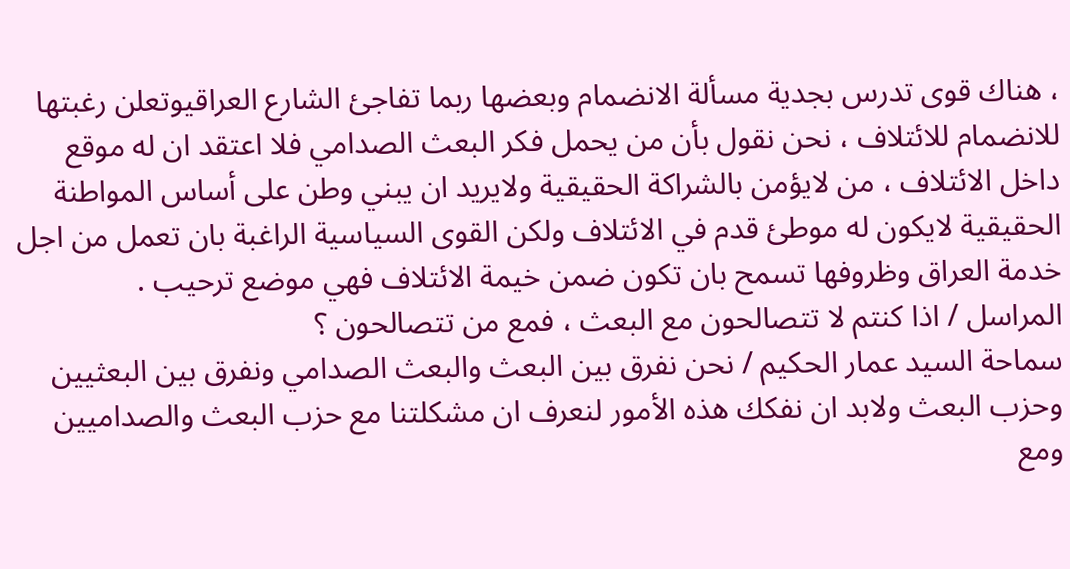، هناك قوى تدرس بجدية مسألة الانضمام وبعضها ربما تفاجئ الشارع العراقيوتعلن رغبتها للانضمام للائتلاف ، نحن نقول بأن من يحمل فكر البعث الصدامي فلا اعتقد ان له موقع داخل الائتلاف ، من لايؤمن بالشراكة الحقيقية ولايريد ان يبني وطن على أساس المواطنة الحقيقية لايكون له موطئ قدم في الائتلاف ولكن القوى السياسية الراغبة بان تعمل من اجل خدمة العراق وظروفها تسمح بان تكون ضمن خيمة الائتلاف فهي موضع ترحيب .
المراسل / اذا كنتم لا تتصالحون مع البعث ، فمع من تتصالحون ؟
سماحة السيد عمار الحكيم / نحن نفرق بين البعث والبعث الصدامي ونفرق بين البعثيين وحزب البعث ولابد ان نفكك هذه الأمور لنعرف ان مشكلتنا مع حزب البعث والصداميين ومع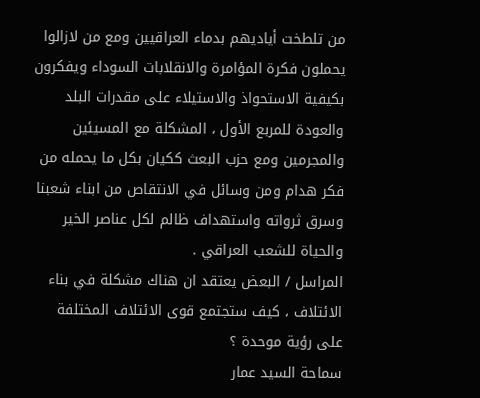من تلطخت أياديهم بدماء العراقيين ومع من لازالوا يحملون فكرة المؤامرة والانقلابات السوداء ويفكرون بكيفية الاستحواذ والاستيلاء على مقدرات البلد والعودة للمربع الأول ، المشكلة مع المسيئين والمجرمين ومع حزب البعث ككيان بكل ما يحمله من فكر هدام ومن وسائل في الانتقاص من ابناء شعبنا وسرق ثرواته واستهداف ظالم لكل عناصر الخير والحياة للشعب العراقي .
المراسل / البعض يعتقد ان هناك مشكلة في بناء الائتلاف ، كيف ستجتمع قوى الائتلاف المختلفة على رؤية موحدة ؟
سماحة السيد عمار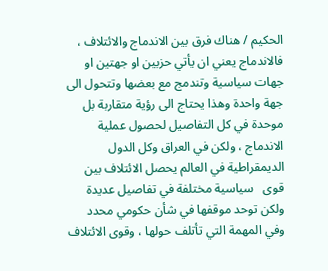الحكيم / هناك فرق بين الاندماج والائتلاف ، فالاندماج يعني ان يأتي حزبين او جهتين او جهات سياسية وتندمج مع بعضها وتتحول الى جهة واحدة وهذا يحتاج الى رؤية متقاربة بل موحدة في كل التفاصيل لحصول عملية الاندماج ، ولكن في العراق وكل الدول الديمقراطية في العالم يحصل الائتلاف بين قوى   سياسية مختلفة في تفاصيل عديدة ولكن توحد موقفها في شأن حكومي محدد وفي المهمة التي تأتلف حولها ، وقوى الائتلاف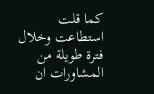كما قلت استطاعت وخلال فترة طويلة من المشاورات ان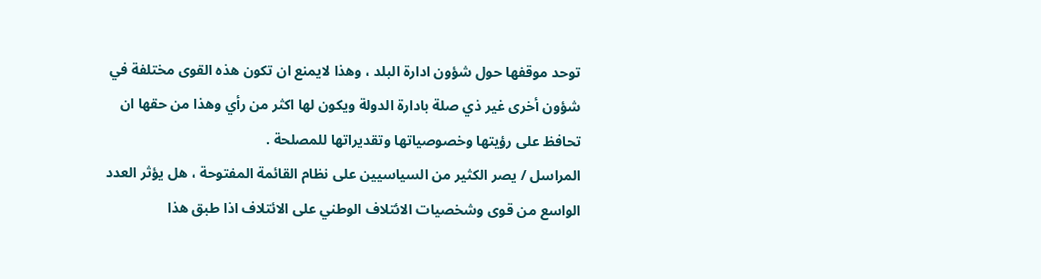توحد موقفها حول شؤون ادارة البلد ، وهذا لايمنع ان تكون هذه القوى مختلفة في شؤون أخرى غير ذي صلة بادارة الدولة ويكون لها اكثر من رأي وهذا من حقها ان تحافظ على رؤيتها وخصوصياتها وتقديراتها للمصلحة .
المراسل / يصر الكثير من السياسيين على نظام القائمة المفتوحة ، هل يؤثر العدد الواسع من قوى وشخصيات الائتلاف الوطني على الائتلاف اذا طبق هذا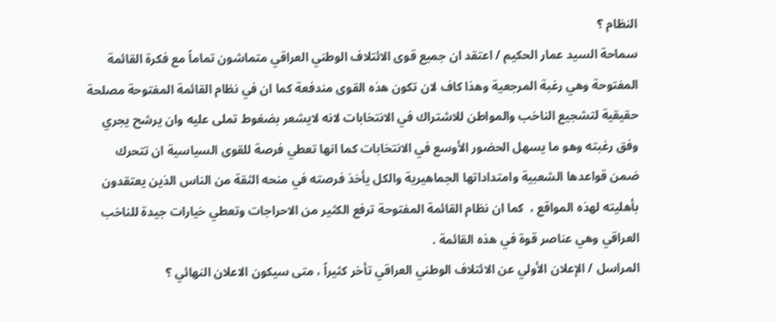النظام ؟
سماحة السيد عمار الحكيم / اعتقد ان جميع قوى الائتلاف الوطني العراقي متماشون تماماً مع فكرة القائمة المفتوحة وهي رغبة المرجعية وهذا كاف لان تكون هذه القوى مندفعة كما ان في نظام القائمة المفتوحة مصلحة حقيقية لتشجيع الناخب والمواطن للاشتراك في الانتخابات لانه لايشعر بضغوط تملى عليه وان يرشح يجري وفق رغبته وهو ما يسهل الحضور الأوسع في الانتخابات كما انها تعطي فرصة للقوى السياسية ان تتحرك ضمن قواعدها الشعبية وامتداداتها الجماهيرية والكل يأخذ فرصته في منحه الثقة من الناس الذين يعتقدون بأهليته لهذه المواقع ،  كما ان نظام القائمة المفتوحة ترفع الكثير من الاحراجات وتعطي خيارات جيدة للناخب العراقي وهي عناصر قوة في هذه القائمة .
المراسل / الإعلان الأولي عن الائتلاف الوطني العراقي تأخر كثيراً ، متى سيكون الاعلان النهائي ؟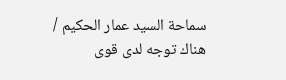سماحة السيد عمار الحكيم / هناك توجه لدى قوى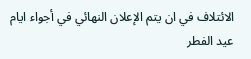الائتلاف في ان يتم الإعلان النهائي في أجواء ايام عيد الفطر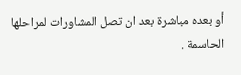أو بعده مباشرة بعد ان تصل المشاورات لمراحلها الحاسمة .